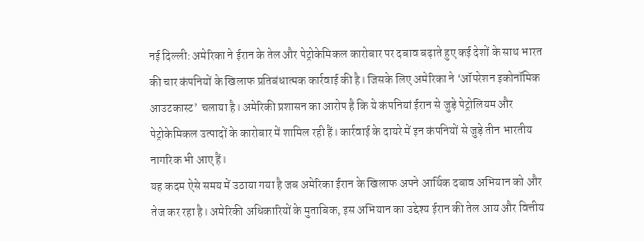नई दिल्ली: अमेरिका ने ईरान के तेल और पेट्रोकेमिकल कारोबार पर दबाव बढ़ाते हुए कई देशों के साथ भारत की चार कंपनियों के खिलाफ प्रतिबंधात्मक कार्रवाई की है। जिसके लिए अमेरिका ने ‘ऑपरेशन इकोनॉमिक आउटकास्ट’ चलाया है। अमेरिकी प्रशासन का आरोप है कि ये कंपनियां ईरान से जुड़े पेट्रोलियम और पेट्रोकेमिकल उत्पादों के कारोबार में शामिल रही हैं। कार्रवाई के दायरे में इन कंपनियों से जुड़े तीन भारतीय नागरिक भी आए हैं।
यह कदम ऐसे समय में उठाया गया है जब अमेरिका ईरान के खिलाफ अपने आर्थिक दबाव अभियान को और तेज कर रहा है। अमेरिकी अधिकारियों के मुताबिक, इस अभियान का उद्देश्य ईरान की तेल आय और वित्तीय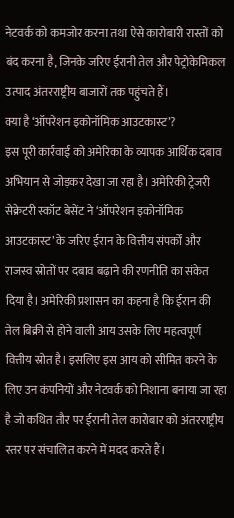नेटवर्क को कमजोर करना तथा ऐसे कारोबारी रास्तों को बंद करना है, जिनके जरिए ईरानी तेल और पेट्रोकेमिकल उत्पाद अंतरराष्ट्रीय बाजारों तक पहुंचते हैं।
क्या है ‘ऑपरेशन इकोनॉमिक आउटकास्ट’?
इस पूरी कार्रवाई को अमेरिका के व्यापक आर्थिक दबाव अभियान से जोड़कर देखा जा रहा है। अमेरिकी ट्रेजरी सेक्रेटरी स्कॉट बेसेंट ने ‘ऑपरेशन इकोनॉमिक आउटकास्ट’ के जरिए ईरान के वित्तीय संपर्कों और राजस्व स्रोतों पर दबाव बढ़ाने की रणनीति का संकेत दिया है। अमेरिकी प्रशासन का कहना है कि ईरान की तेल बिक्री से होने वाली आय उसके लिए महत्वपूर्ण वित्तीय स्रोत है। इसलिए इस आय को सीमित करने के लिए उन कंपनियों और नेटवर्क को निशाना बनाया जा रहा है जो कथित तौर पर ईरानी तेल कारोबार को अंतरराष्ट्रीय स्तर पर संचालित करने में मदद करते हैं।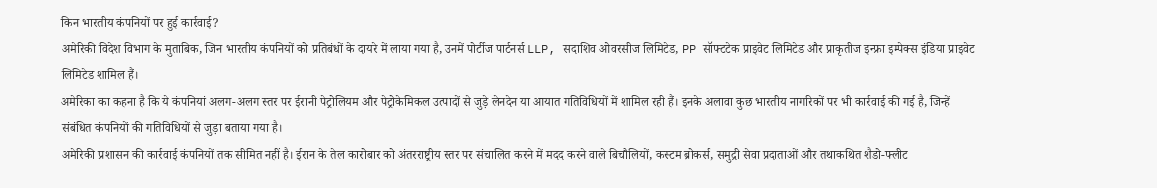किन भारतीय कंपनियों पर हुई कार्रवाई?
अमेरिकी विदेश विभाग के मुताबिक, जिन भारतीय कंपनियों को प्रतिबंधों के दायरे में लाया गया है, उनमें पोर्टीज पार्टनर्स LLP, सदाशिव ओवरसीज लिमिटेड, PP सॉफ्टटेक प्राइवेट लिमिटेड और प्राकृतीज इन्फ्रा इम्पेक्स इंडिया प्राइवेट लिमिटेड शामिल हैं।
अमेरिका का कहना है कि ये कंपनियां अलग-अलग स्तर पर ईरानी पेट्रोलियम और पेट्रोकेमिकल उत्पादों से जुड़े लेनदेन या आयात गतिविधियों में शामिल रही हैं। इनके अलावा कुछ भारतीय नागरिकों पर भी कार्रवाई की गई है, जिन्हें संबंधित कंपनियों की गतिविधियों से जुड़ा बताया गया है।
अमेरिकी प्रशासन की कार्रवाई कंपनियों तक सीमित नहीं है। ईरान के तेल कारोबार को अंतरराष्ट्रीय स्तर पर संचालित करने में मदद करने वाले बिचौलियों, कस्टम ब्रोकर्स, समुद्री सेवा प्रदाताओं और तथाकथित शैडो-फ्लीट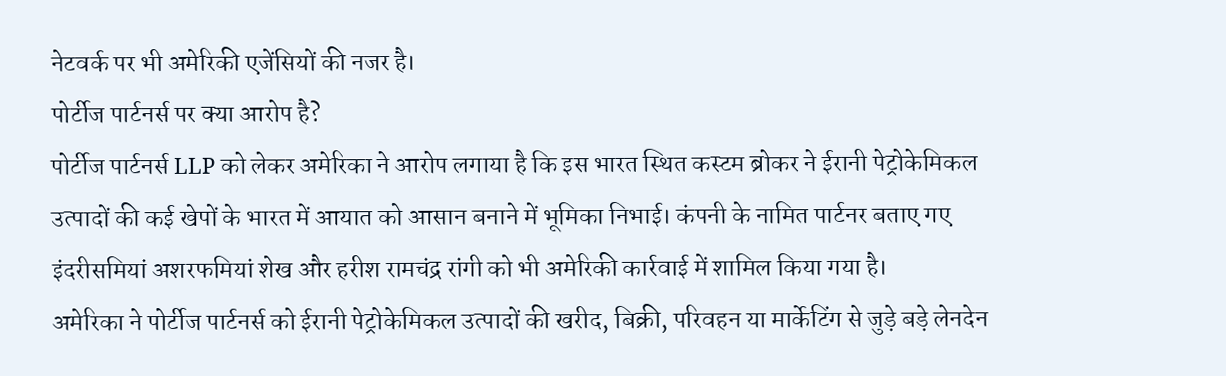नेटवर्क पर भी अमेरिकी एजेंसियों की नजर है।
पोर्टीज पार्टनर्स पर क्या आरोप है?
पोर्टीज पार्टनर्स LLP को लेकर अमेरिका ने आरोप लगाया है कि इस भारत स्थित कस्टम ब्रोकर ने ईरानी पेट्रोकेमिकल उत्पादों की कई खेपों के भारत में आयात को आसान बनाने में भूमिका निभाई। कंपनी के नामित पार्टनर बताए गए इंदरीसमियां अशरफमियां शेख और हरीश रामचंद्र रांगी को भी अमेरिकी कार्रवाई में शामिल किया गया है।
अमेरिका ने पोर्टीज पार्टनर्स को ईरानी पेट्रोकेमिकल उत्पादों की खरीद, बिक्री, परिवहन या मार्केटिंग से जुड़े बड़े लेनदेन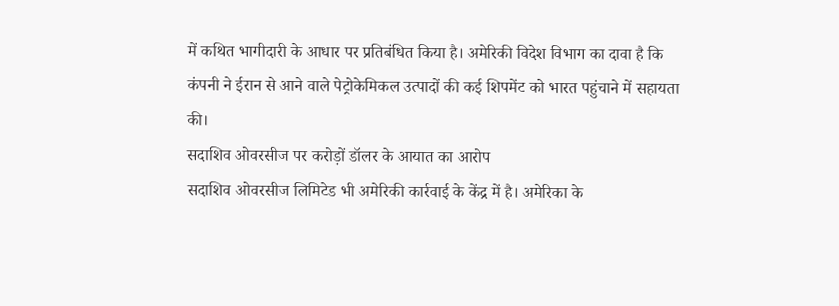में कथित भागीदारी के आधार पर प्रतिबंधित किया है। अमेरिकी विदेश विभाग का दावा है कि कंपनी ने ईरान से आने वाले पेट्रोकेमिकल उत्पादों की कई शिपमेंट को भारत पहुंचाने में सहायता की।
सदाशिव ओवरसीज पर करोड़ों डॉलर के आयात का आरोप
सदाशिव ओवरसीज लिमिटेड भी अमेरिकी कार्रवाई के केंद्र में है। अमेरिका के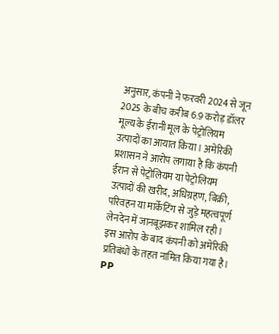अनुसार, कंपनी ने फरवरी 2024 से जून 2025 के बीच करीब 6.9 करोड़ डॉलर मूल्य के ईरानी मूल के पेट्रोलियम उत्पादों का आयात किया। अमेरिकी प्रशासन ने आरोप लगाया है कि कंपनी ईरान से पेट्रोलियम या पेट्रोलियम उत्पादों की खरीद, अधिग्रहण, बिक्री, परिवहन या मार्केटिंग से जुड़े महत्वपूर्ण लेनदेन में जानबूझकर शामिल रही। इस आरोप के बाद कंपनी को अमेरिकी प्रतिबंधों के तहत नामित किया गया है।
PP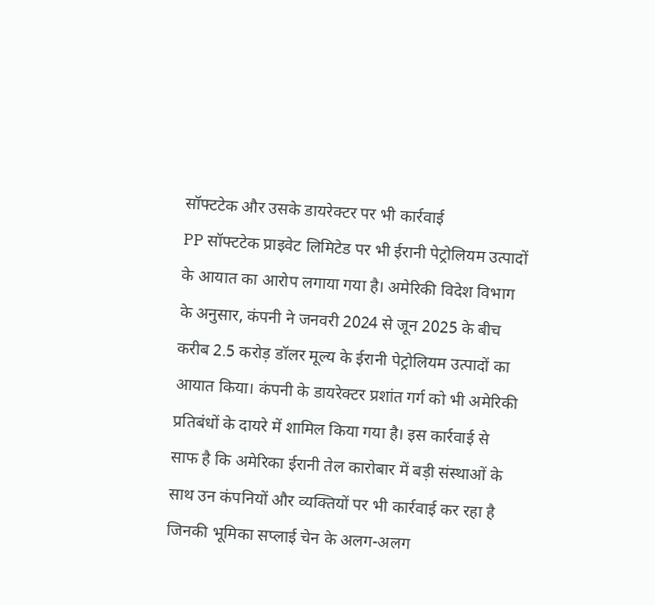सॉफ्टटेक और उसके डायरेक्टर पर भी कार्रवाई
PP सॉफ्टटेक प्राइवेट लिमिटेड पर भी ईरानी पेट्रोलियम उत्पादों के आयात का आरोप लगाया गया है। अमेरिकी विदेश विभाग के अनुसार, कंपनी ने जनवरी 2024 से जून 2025 के बीच करीब 2.5 करोड़ डॉलर मूल्य के ईरानी पेट्रोलियम उत्पादों का आयात किया। कंपनी के डायरेक्टर प्रशांत गर्ग को भी अमेरिकी प्रतिबंधों के दायरे में शामिल किया गया है। इस कार्रवाई से साफ है कि अमेरिका ईरानी तेल कारोबार में बड़ी संस्थाओं के साथ उन कंपनियों और व्यक्तियों पर भी कार्रवाई कर रहा है जिनकी भूमिका सप्लाई चेन के अलग-अलग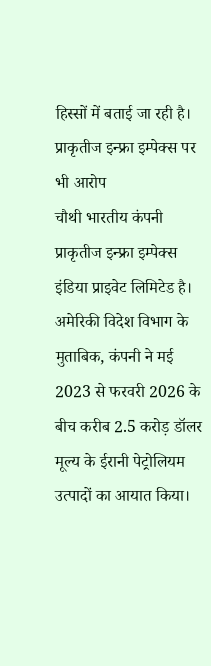हिस्सों में बताई जा रही है।
प्राकृतीज इन्फ्रा इम्पेक्स पर भी आरोप
चौथी भारतीय कंपनी प्राकृतीज इन्फ्रा इम्पेक्स इंडिया प्राइवेट लिमिटेड है। अमेरिकी विदेश विभाग के मुताबिक, कंपनी ने मई 2023 से फरवरी 2026 के बीच करीब 2.5 करोड़ डॉलर मूल्य के ईरानी पेट्रोलियम उत्पादों का आयात किया।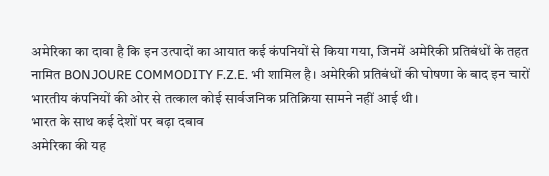अमेरिका का दावा है कि इन उत्पादों का आयात कई कंपनियों से किया गया, जिनमें अमेरिकी प्रतिबंधों के तहत नामित BONJOURE COMMODITY F.Z.E. भी शामिल है। अमेरिकी प्रतिबंधों की घोषणा के बाद इन चारों भारतीय कंपनियों की ओर से तत्काल कोई सार्वजनिक प्रतिक्रिया सामने नहीं आई थी।
भारत के साथ कई देशों पर बढ़ा दबाव
अमेरिका की यह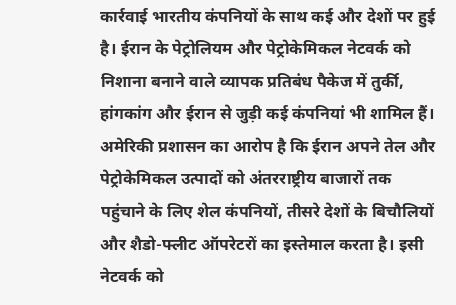कार्रवाई भारतीय कंपनियों के साथ कई और देशों पर हुई है। ईरान के पेट्रोलियम और पेट्रोकेमिकल नेटवर्क को निशाना बनाने वाले व्यापक प्रतिबंध पैकेज में तुर्की, हांगकांग और ईरान से जुड़ी कई कंपनियां भी शामिल हैं। अमेरिकी प्रशासन का आरोप है कि ईरान अपने तेल और पेट्रोकेमिकल उत्पादों को अंतरराष्ट्रीय बाजारों तक पहुंचाने के लिए शेल कंपनियों, तीसरे देशों के बिचौलियों और शैडो-फ्लीट ऑपरेटरों का इस्तेमाल करता है। इसी नेटवर्क को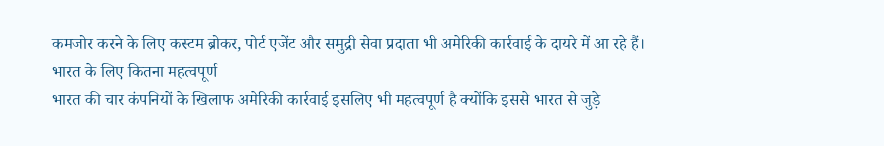कमजोर करने के लिए कस्टम ब्रोकर, पोर्ट एजेंट और समुद्री सेवा प्रदाता भी अमेरिकी कार्रवाई के दायरे में आ रहे हैं।
भारत के लिए कितना महत्वपूर्ण
भारत की चार कंपनियों के खिलाफ अमेरिकी कार्रवाई इसलिए भी महत्वपूर्ण है क्योंकि इससे भारत से जुड़े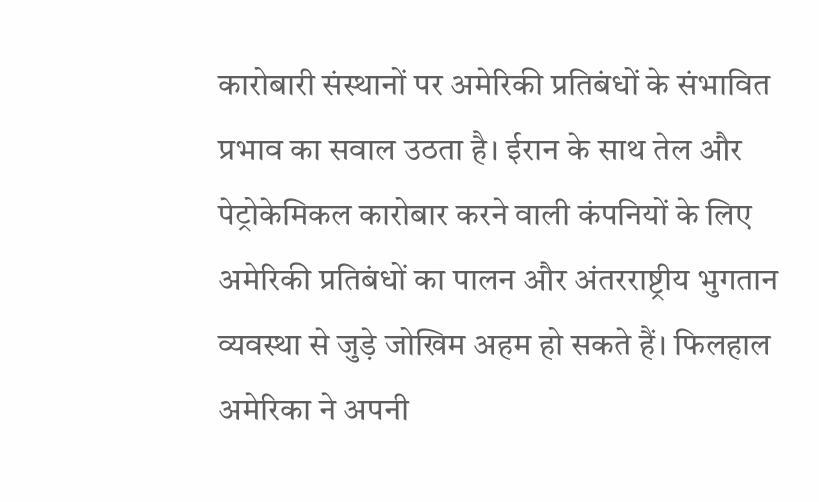कारोबारी संस्थानों पर अमेरिकी प्रतिबंधों के संभावित प्रभाव का सवाल उठता है। ईरान के साथ तेल और पेट्रोकेमिकल कारोबार करने वाली कंपनियों के लिए अमेरिकी प्रतिबंधों का पालन और अंतरराष्ट्रीय भुगतान व्यवस्था से जुड़े जोखिम अहम हो सकते हैं। फिलहाल अमेरिका ने अपनी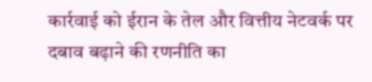कार्रवाई को ईरान के तेल और वित्तीय नेटवर्क पर दबाव बढ़ाने की रणनीति का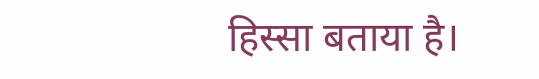हिस्सा बताया है।